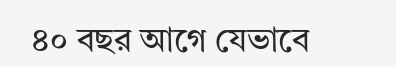৪০ বছর আগে যেভাবে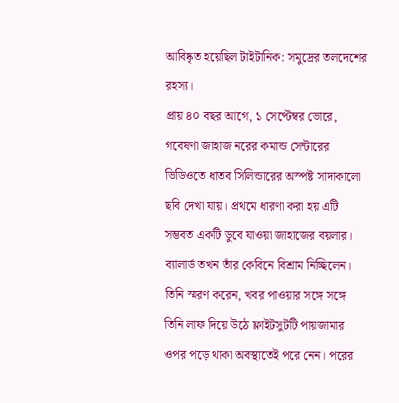আবিষ্কৃত হয়েছিল টাইটানিক: সমুদ্রের তলদেশের রহস্য।
প্রায় ৪০ বছর আগে, ১ সেপ্টেম্বর ভোরে, গবেষণা জাহাজ নরের কমান্ড সেন্টারের ভিডিওতে ধাতব সিলিন্ডারের অস্পষ্ট সাদাকালো ছবি দেখা যায়। প্রথমে ধারণা করা হয় এটি সম্ভবত একটি ডুবে যাওয়া জাহাজের বয়লার।
ব্যালার্ড তখন তাঁর কেবিনে বিশ্রাম নিচ্ছিলেন। তিনি স্মরণ করেন, খবর পাওয়ার সঙ্গে সঙ্গে তিনি লাফ দিয়ে উঠে ফ্লাইটসুটটি পায়জামার ওপর পড়ে থাকা অবস্থাতেই পরে নেন। পরের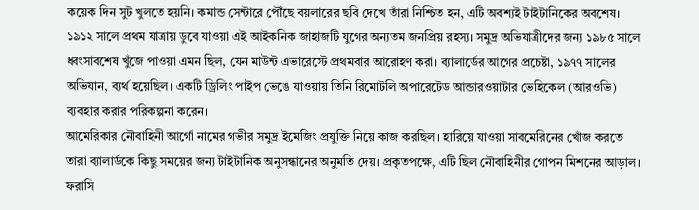কয়েক দিন সুট খুলতে হয়নি। কমান্ড সেন্টারে পৌঁছে বয়লারের ছবি দেখে তাঁরা নিশ্চিত হন, এটি অবশ্যই টাইটানিকের অবশেষ।
১৯১২ সালে প্রথম যাত্রায় ডুবে যাওয়া এই আইকনিক জাহাজটি যুগের অন্যতম জনপ্রিয় রহস্য। সমুদ্র অভিযাত্রীদের জন্য ১৯৮৫ সালে ধ্বংসাবশেষ খুঁজে পাওয়া এমন ছিল, যেন মাউন্ট এভারেস্টে প্রথমবার আরোহণ করা। ব্যালার্ডের আগের প্রচেষ্টা, ১৯৭৭ সালের অভিযান, ব্যর্থ হয়েছিল। একটি ড্রিলিং পাইপ ভেঙে যাওয়ায় তিনি রিমোটলি অপারেটেড আন্ডারওয়াটার ভেহিকেল (আরওভি) ব্যবহার করার পরিকল্পনা করেন।
আমেরিকার নৌবাহিনী আর্গো নামের গভীর সমুদ্র ইমেজিং প্রযুক্তি নিয়ে কাজ করছিল। হারিয়ে যাওয়া সাবমেরিনের খোঁজ করতে তারা ব্যালার্ডকে কিছু সময়ের জন্য টাইটানিক অনুসন্ধানের অনুমতি দেয়। প্রকৃতপক্ষে, এটি ছিল নৌবাহিনীর গোপন মিশনের আড়াল।
ফরাসি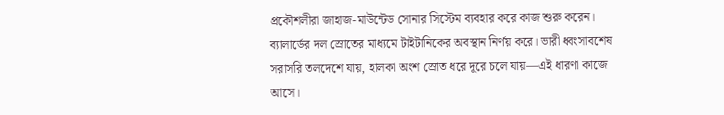প্রকৌশলীরা জাহাজ-মাউন্টেড সোনার সিস্টেম ব্যবহার করে কাজ শুরু করেন। ব্যালার্ডের দল স্রোতের মাধ্যমে টাইটানিকের অবস্থান নির্ণয় করে। ভারী ধ্বংসাবশেষ সরাসরি তলদেশে যায়, হালকা অংশ স্রোত ধরে দূরে চলে যায়—এই ধারণা কাজে আসে।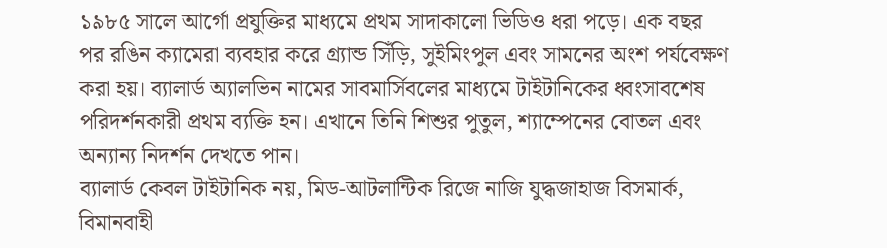১৯৮৫ সালে আর্গো প্রযুক্তির মাধ্যমে প্রথম সাদাকালো ভিডিও ধরা পড়ে। এক বছর পর রঙিন ক্যামেরা ব্যবহার করে গ্র্যান্ড সিঁড়ি, সুইমিংপুল এবং সামনের অংশ পর্যবেক্ষণ করা হয়। ব্যালার্ড অ্যালভিন নামের সাবমার্সিবলের মাধ্যমে টাইটানিকের ধ্বংসাবশেষ পরিদর্শনকারী প্রথম ব্যক্তি হন। এখানে তিনি শিশুর পুতুল, শ্যাম্পেনের বোতল এবং অন্যান্য নিদর্শন দেখতে পান।
ব্যালার্ড কেবল টাইটানিক নয়, মিড-আটলান্টিক রিজে নাজি যুদ্ধজাহাজ বিসমার্ক, বিমানবাহী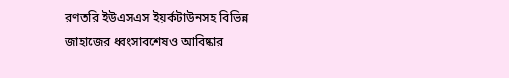রণতরি ইউএসএস ইয়র্কটাউনসহ বিভিন্ন জাহাজের ধ্বংসাবশেষও আবিষ্কার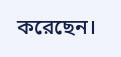করেছেন।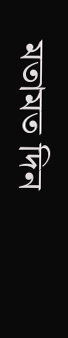মতামত দিন